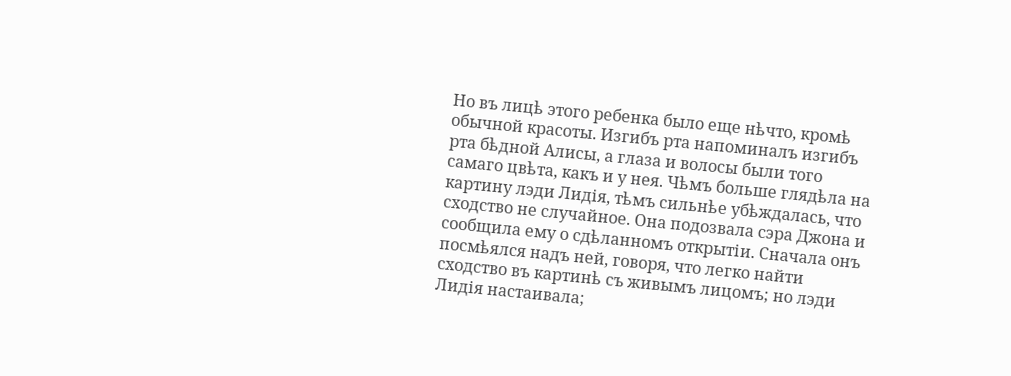Но въ лицѣ этого ребенка было еще нѣчто, кромѣ обычной красоты. Изгибъ рта напоминалъ изгибъ рта бѣдной Алисы, а глаза и волосы были того самаго цвѣта, какъ и у нея. Чѣмъ больше глядѣла на картину лэди Лидія, тѣмъ сильнѣе убѣждалась, что сходство не случайное. Она подозвала сэра Джона и сообщила ему о сдѣланномъ открытіи. Сначала онъ посмѣялся надъ ней, говоря, что легко найти сходство въ картинѣ съ живымъ лицомъ; но лэди Лидія настаивала;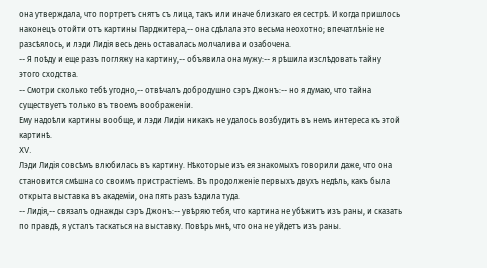она утверждала, что портретъ снятъ съ лица, такъ или иначе близкаго ея сестрѣ. И когда пришлось наконецъ отойти отъ картины Парджитера,-- она сдѣлала это весьма неохотно; впечатлѣніе не разсѣялось, и лэди Лидія весь день оставалась молчалива и озабочена.
-- Я поѣду и еще разъ погляжу на картину,-- объявила она мужу:-- я рѣшила изслѣдовать тайну этого сходства.
-- Смотри сколько тебѣ угодно,-- отвѣчалъ добродушно сэръ Джонъ:-- но я думаю, что тайна существуетъ только въ твоемъ воображеніи.
Ему надоѣли картины вообще, и лэди Лидіи никакъ не удалось возбудить въ немъ интереса къ этой картинѣ.
XV.
Лэди Лидія совсѣмъ влюбилась въ картину. Нѣкоторые изъ ея знакомыхъ говорили даже, что она становится смѣшна со своимъ пристрастіемъ. Въ продолженіе первыхъ двухъ недѣль, какъ была открыта выставка въ академіи, она пять разъ ѣздила туда.
-- Лидія,-- связалъ однажды сэръ Джонъ:-- увѣряю тебя, что картина не убѣжитъ изъ раны, и сказать по правдѣ, я усталъ таскаться на выставку. Повѣрь мнѣ, что она не уйдетъ изъ раны.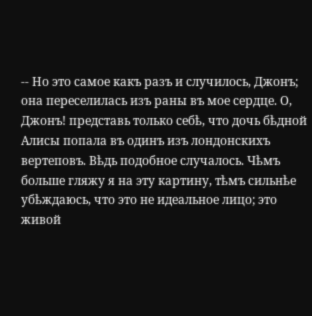-- Но это самое какъ разъ и случилось, Джонъ; она переселилась изъ раны въ мое сердце. О, Джонъ! представь только себѣ, что дочь бѣдной Алисы попала въ одинъ изъ лондонскихъ вертеповъ. Вѣдь подобное случалось. Чѣмъ больше гляжу я на эту картину, тѣмъ сильнѣе убѣждаюсь, что это не идеальное лицо; это живой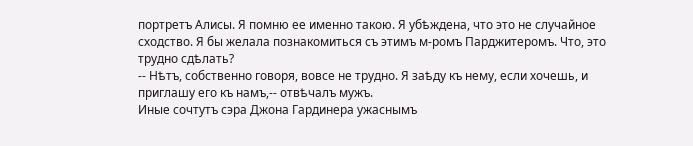портретъ Алисы. Я помню ее именно такою. Я убѣждена, что это не случайное сходство. Я бы желала познакомиться съ этимъ м-ромъ Парджитеромъ. Что, это трудно сдѣлать?
-- Нѣтъ, собственно говоря, вовсе не трудно. Я заѣду къ нему, если хочешь, и приглашу его къ намъ,-- отвѣчалъ мужъ.
Иные сочтутъ сэра Джона Гардинера ужаснымъ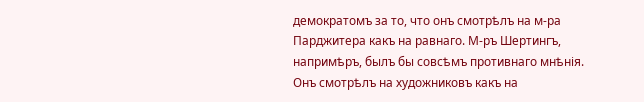демократомъ за то, что онъ смотрѣлъ на м-ра Парджитера какъ на равнаго. М-ръ Шертингъ, напримѣръ, былъ бы совсѣмъ противнаго мнѣнія. Онъ смотрѣлъ на художниковъ какъ на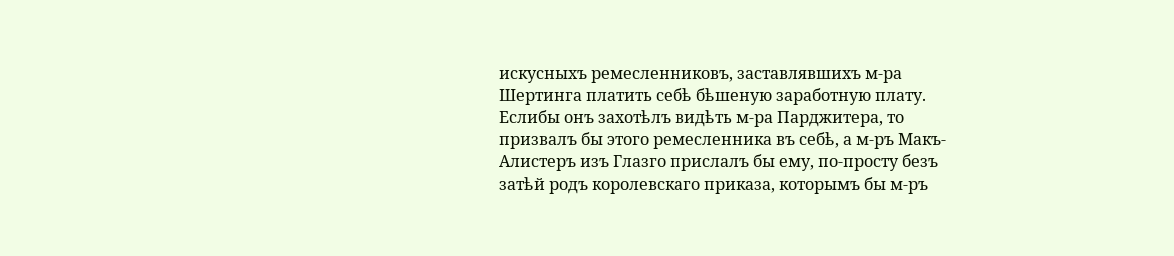искусныхъ ремесленниковъ, заставлявшихъ м-ра Шертинга платить себѣ бѣшеную заработную плату. Еслибы онъ захотѣлъ видѣть м-ра Парджитера, то призвалъ бы этого ремесленника въ себѣ, а м-ръ Макъ-Алистеръ изъ Глазго прислалъ бы ему, по-просту безъ затѣй родъ королевскаго приказа, которымъ бы м-ръ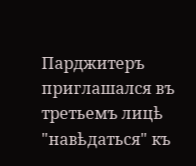Парджитеръ приглашался въ третьемъ лицѣ "навѣдаться" къ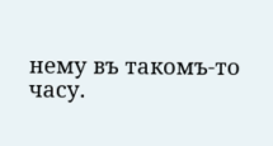нему въ такомъ-то часу.